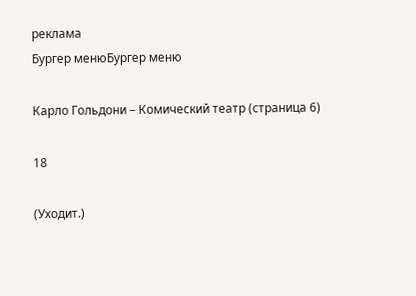реклама
Бургер менюБургер меню

Карло Гольдони – Комический театр (страница 6)

18

(Уходит.)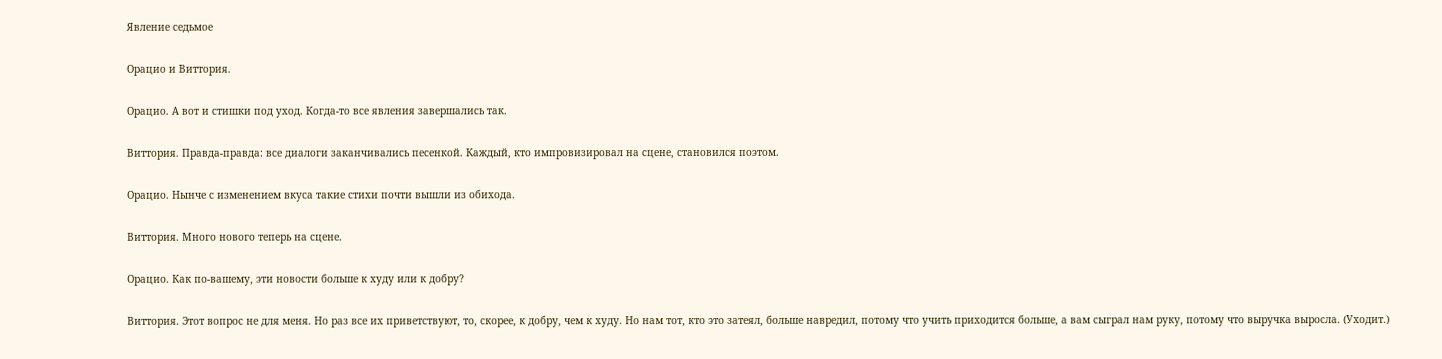Явление седьмое

Орацио и Виттория.

Орацио. А вот и стишки под уход. Когда-то все явления завершались так.

Виттория. Правда-правда: все диалоги заканчивались песенкой. Каждый, кто импровизировал на сцене, становился поэтом.

Орацио. Нынче с изменением вкуса такие стихи почти вышли из обихода.

Виттория. Много нового теперь на сцене.

Орацио. Как по-вашему, эти новости больше к худу или к добру?

Виттория. Этот вопрос не для меня. Но раз все их приветствуют, то, скорее, к добру, чем к худу. Но нам тот, кто это затеял, больше навредил, потому что учить приходится больше, а вам сыграл нам руку, потому что выручка выросла. (Уходит.)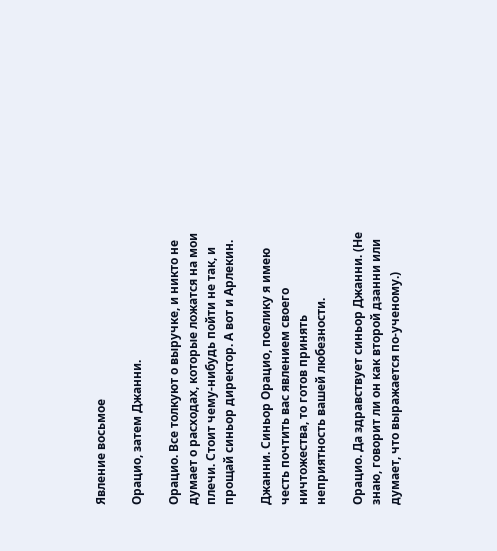Явление восьмое

Орацио, затем Джанни.

Орацио. Все толкуют о выручке, и никто не думает о расходах, которые ложатся на мои плечи. Стоит чему-нибудь пойти не так, и прощай синьор директор. А вот и Арлекин.

Джанни. Синьор Орацио, поелику я имею честь почтить вас явлением своего ничтожества, то готов принять неприятность вашей любезности.

Орацио. Да здравствует синьор Джанни. (Не знаю, говорит ли он как второй дзанни или думает, что выражается по-ученому.)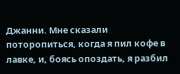Джанни. Мне сказали поторопиться, когда я пил кофе в лавке, и, боясь опоздать, я разбил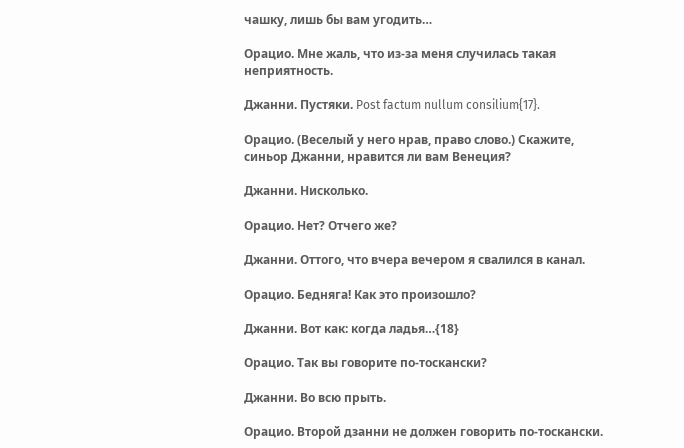чашку, лишь бы вам угодить…

Орацио. Мне жаль, что из-за меня случилась такая неприятность.

Джанни. Пустяки. Post factum nullum consilium{17}.

Орацио. (Веселый у него нрав, право слово.) Скажите, синьор Джанни, нравится ли вам Венеция?

Джанни. Нисколько.

Орацио. Нет? Отчего же?

Джанни. Оттого, что вчера вечером я свалился в канал.

Орацио. Бедняга! Как это произошло?

Джанни. Вот как: когда ладья…{18}

Орацио. Так вы говорите по-тоскански?

Джанни. Во всю прыть.

Орацио. Второй дзанни не должен говорить по-тоскански.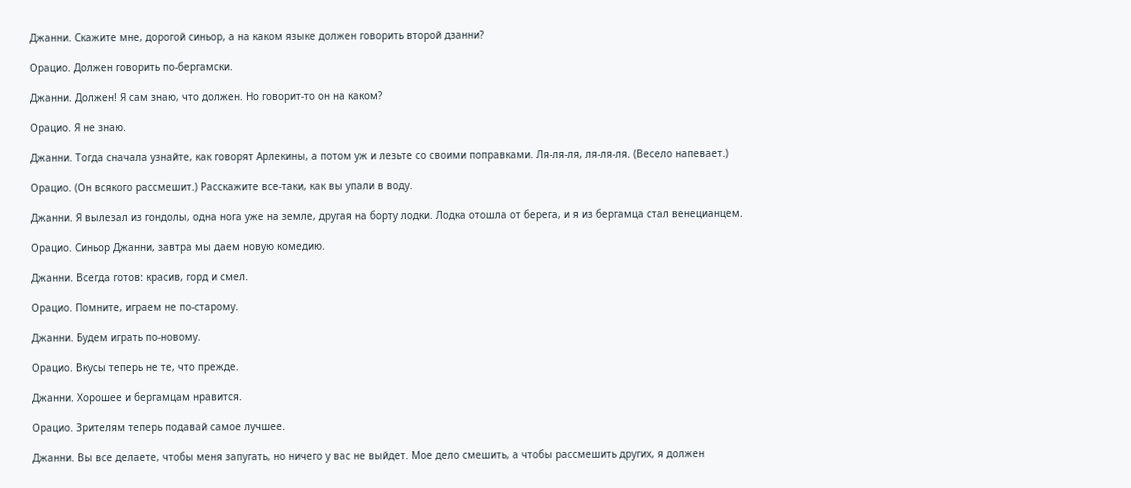Джанни. Скажите мне, дорогой синьор, а на каком языке должен говорить второй дзанни?

Орацио. Должен говорить по-бергамски.

Джанни. Должен! Я сам знаю, что должен. Но говорит-то он на каком?

Орацио. Я не знаю.

Джанни. Тогда сначала узнайте, как говорят Арлекины, а потом уж и лезьте со своими поправками. Ля-ля-ля, ля-ля-ля. (Весело напевает.)

Орацио. (Он всякого рассмешит.) Расскажите все-таки, как вы упали в воду.

Джанни. Я вылезал из гондолы, одна нога уже на земле, другая на борту лодки. Лодка отошла от берега, и я из бергамца стал венецианцем.

Орацио. Синьор Джанни, завтра мы даем новую комедию.

Джанни. Всегда готов: красив, горд и смел.

Орацио. Помните, играем не по-старому.

Джанни. Будем играть по-новому.

Орацио. Вкусы теперь не те, что прежде.

Джанни. Хорошее и бергамцам нравится.

Орацио. Зрителям теперь подавай самое лучшее.

Джанни. Вы все делаете, чтобы меня запугать, но ничего у вас не выйдет. Мое дело смешить, а чтобы рассмешить других, я должен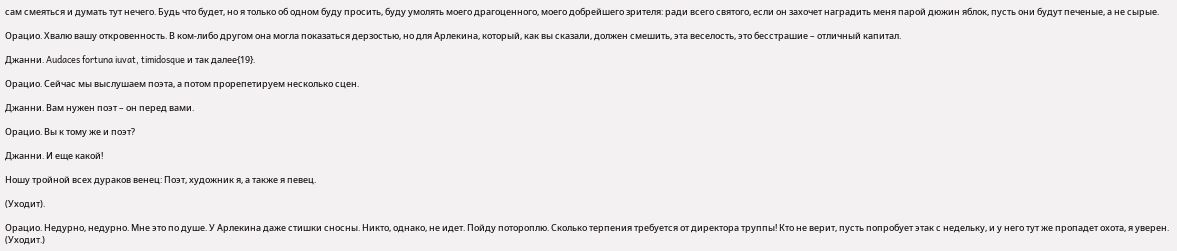сам смеяться и думать тут нечего. Будь что будет, но я только об одном буду просить, буду умолять моего драгоценного, моего добрейшего зрителя: ради всего святого, если он захочет наградить меня парой дюжин яблок, пусть они будут печеные, а не сырые.

Орацио. Хвалю вашу откровенность. В ком-либо другом она могла показаться дерзостью, но для Арлекина, который, как вы сказали, должен смешить, эта веселость, это бесстрашие – отличный капитал.

Джанни. Audaces fortuna iuvat, timidosque и так далее{19}.

Орацио. Сейчас мы выслушаем поэта, а потом прорепетируем несколько сцен.

Джанни. Вам нужен поэт – он перед вами.

Орацио. Вы к тому же и поэт?

Джанни. И еще какой!

Ношу тройной всех дураков венец: Поэт, художник я, а также я певец.

(Уходит).

Орацио. Недурно, недурно. Мне это по душе. У Арлекина даже стишки сносны. Никто, однако, не идет. Пойду потороплю. Сколько терпения требуется от директора труппы! Кто не верит, пусть попробует этак с недельку, и у него тут же пропадет охота, я уверен. (Уходит.)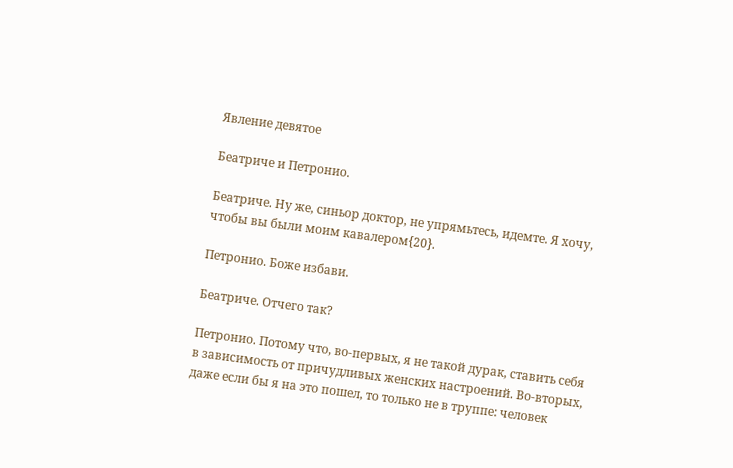Явление девятое

Беатриче и Петронио.

Беатриче. Ну же, синьор доктор, не упрямьтесь, идемте. Я хочу, чтобы вы были моим кавалером{20}.

Петронио. Боже избави.

Беатриче. Отчего так?

Петронио. Потому что, во-первых, я не такой дурак, ставить себя в зависимость от причудливых женских настроений. Во-вторых, даже если бы я на это пошел, то только не в труппе: человек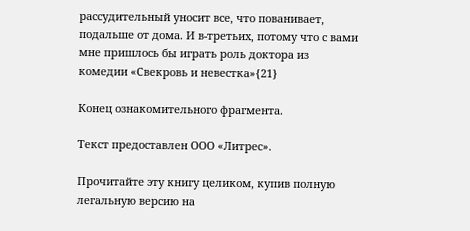рассудительный уносит все, что пованивает, подальше от дома. И в-третьих, потому что с вами мне пришлось бы играть роль доктора из комедии «Свекровь и невестка»{21}

Конец ознакомительного фрагмента.

Текст предоставлен ООО «Литрес».

Прочитайте эту книгу целиком, купив полную легальную версию на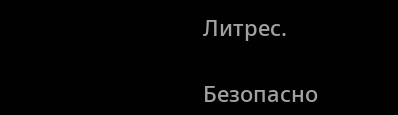Литрес.

Безопасно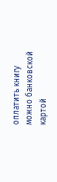оплатить книгу можно банковской картой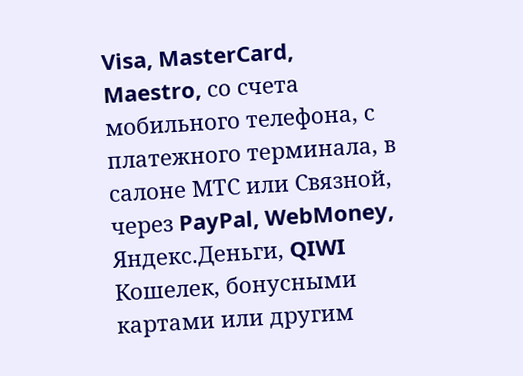Visa, MasterCard, Maestro, со счета мобильного телефона, с платежного терминала, в салоне МТС или Связной, через PayPal, WebMoney, Яндекс.Деньги, QIWI Кошелек, бонусными картами или другим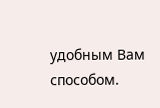удобным Вам способом.